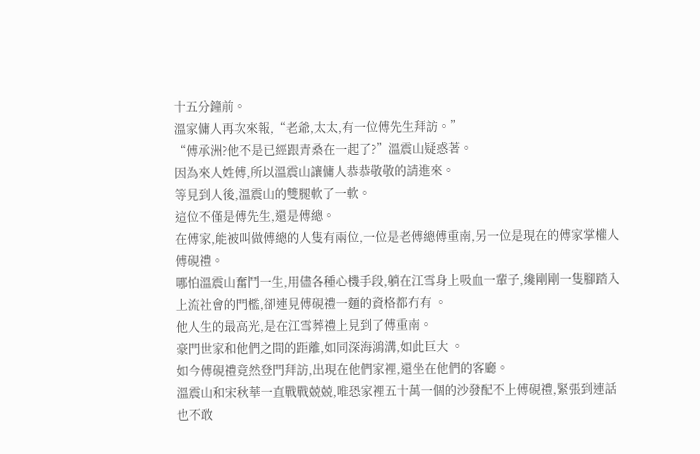十五分鐘前。
溫家傭人再次來報,“老爺,太太,有一位傅先生拜訪。”
“傅承洲?他不是已經跟青桑在一起了?”溫震山疑惑著。
因為來人姓傅,所以溫震山讓傭人恭恭敬敬的請進來。
等見到人後,溫震山的雙腿軟了一軟。
這位不僅是傅先生,還是傅總。
在傅家,能被叫做傅總的人隻有兩位,一位是老傅總傅重南,另一位是現在的傅家掌權人傅硯禮。
哪怕溫震山奮鬥一生,用儘各種心機手段,躺在江雪身上吸血一輩子,纔剛剛一隻腳踏入上流社會的門檻,卻連見傅硯禮一麵的資格都冇有 。
他人生的最高光,是在江雪葬禮上見到了傅重南。
豪門世家和他們之間的距離,如同深海鴻溝,如此巨大 。
如今傅硯禮竟然登門拜訪,出現在他們家裡,還坐在他們的客廳。
溫震山和宋秋華一直戰戰兢兢,唯恐家裡五十萬一個的沙發配不上傅硯禮,緊張到連話也不敢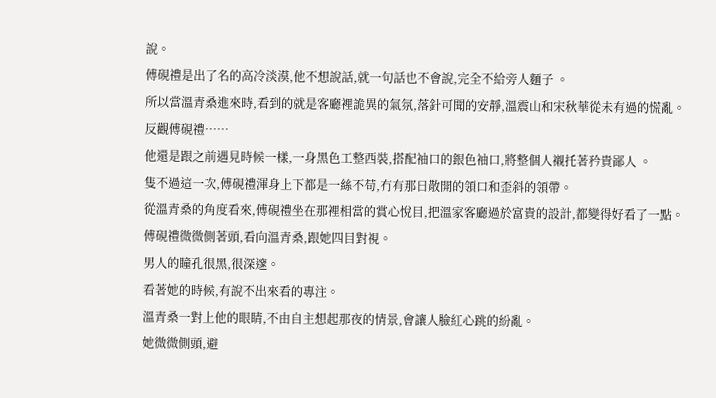說。
傅硯禮是出了名的高冷淡漠,他不想說話,就一句話也不會說,完全不給旁人麵子 。
所以當溫青桑進來時,看到的就是客廳裡詭異的氣氛,落針可聞的安靜,溫震山和宋秋華從未有過的慌亂。
反觀傅硯禮……
他還是跟之前遇見時候一樣,一身黑色工整西裝,搭配袖口的銀色袖口,將整個人襯托著矜貴鄙人 。
隻不過這一次,傅硯禮渾身上下都是一絲不苟,冇有那日散開的領口和歪斜的領帶。
從溫青桑的角度看來,傅硯禮坐在那裡相當的賞心悅目,把溫家客廳過於富貴的設計,都變得好看了一點。
傅硯禮微微側著頭,看向溫青桑,跟她四目對視。
男人的瞳孔很黑,很深邃。
看著她的時候,有說不出來看的專注。
溫青桑一對上他的眼睛,不由自主想起那夜的情景,會讓人臉紅心跳的紛亂。
她微微側頭,避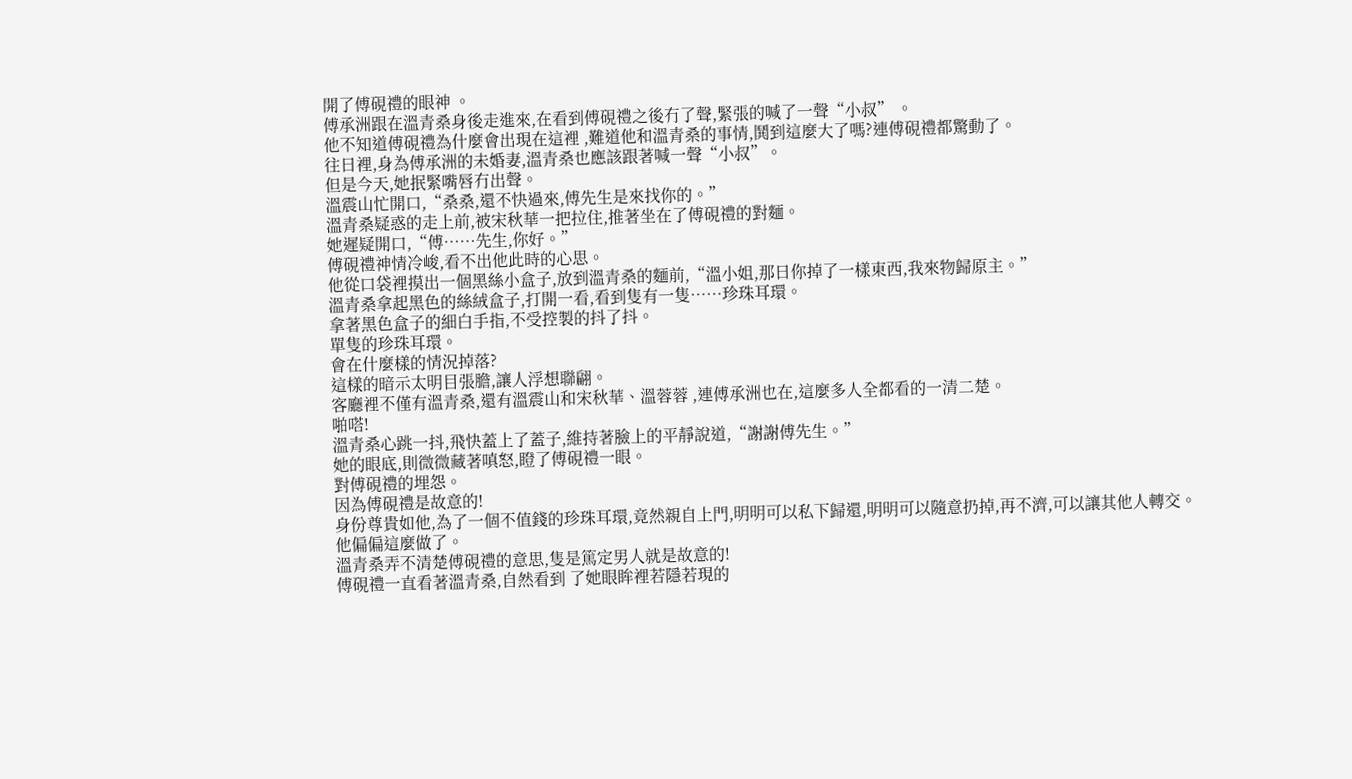開了傅硯禮的眼神 。
傅承洲跟在溫青桑身後走進來,在看到傅硯禮之後冇了聲,緊張的喊了一聲“小叔” 。
他不知道傅硯禮為什麼會出現在這裡 ,難道他和溫青桑的事情,鬨到這麼大了嗎?連傅硯禮都驚動了。
往日裡,身為傅承洲的未婚妻,溫青桑也應該跟著喊一聲“小叔”。
但是今天,她抿緊嘴唇冇出聲。
溫震山忙開口,“桑桑,還不快過來,傅先生是來找你的。”
溫青桑疑惑的走上前,被宋秋華一把拉住,推著坐在了傅硯禮的對麵。
她遲疑開口,“傅……先生,你好。”
傅硯禮神情冷峻,看不出他此時的心思。
他從口袋裡摸出一個黑絲小盒子,放到溫青桑的麵前,“溫小姐,那日你掉了一樣東西,我來物歸原主。”
溫青桑拿起黑色的絲絨盒子,打開一看,看到隻有一隻……珍珠耳環。
拿著黑色盒子的細白手指,不受控製的抖了抖。
單隻的珍珠耳環。
會在什麼樣的情況掉落?
這樣的暗示太明目張膽,讓人浮想聯翩。
客廳裡不僅有溫青桑,還有溫震山和宋秋華、溫蓉蓉 ,連傅承洲也在,這麼多人全都看的一清二楚。
啪嗒!
溫青桑心跳一抖,飛快蓋上了蓋子,維持著臉上的平靜說道,“謝謝傅先生。”
她的眼底,則微微藏著嗔怒,瞪了傅硯禮一眼。
對傅硯禮的埋怨。
因為傅硯禮是故意的!
身份尊貴如他,為了一個不值錢的珍珠耳環,竟然親自上門,明明可以私下歸還,明明可以隨意扔掉,再不濟,可以讓其他人轉交。
他偏偏這麼做了。
溫青桑弄不清楚傅硯禮的意思,隻是篤定男人就是故意的!
傅硯禮一直看著溫青桑,自然看到 了她眼眸裡若隱若現的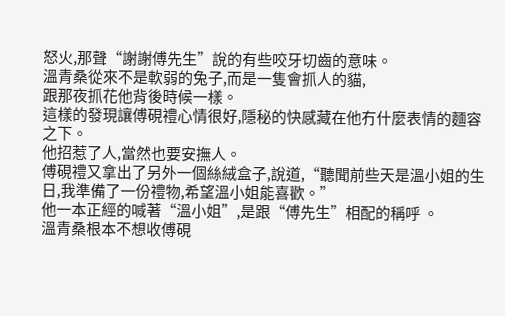怒火,那聲“謝謝傅先生”說的有些咬牙切齒的意味。
溫青桑從來不是軟弱的兔子,而是一隻會抓人的貓,
跟那夜抓花他背後時候一樣。
這樣的發現讓傅硯禮心情很好,隱秘的快感藏在他冇什麼表情的麵容之下。
他招惹了人,當然也要安撫人。
傅硯禮又拿出了另外一個絲絨盒子,說道,“聽聞前些天是溫小姐的生日,我準備了一份禮物,希望溫小姐能喜歡。”
他一本正經的喊著“溫小姐”,是跟“傅先生”相配的稱呼 。
溫青桑根本不想收傅硯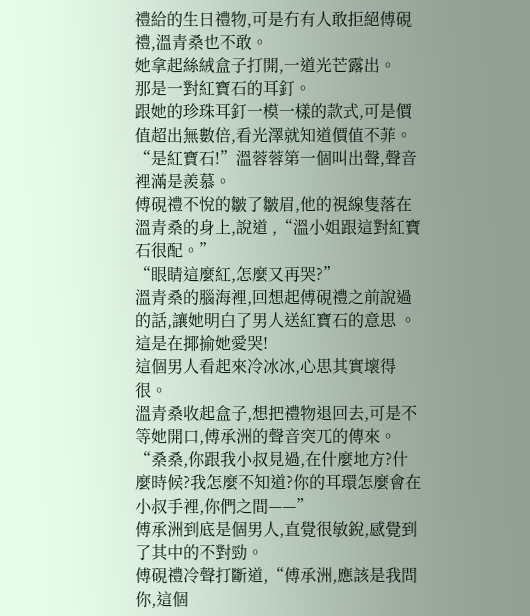禮給的生日禮物,可是冇有人敢拒絕傅硯禮,溫青桑也不敢。
她拿起絲絨盒子打開,一道光芒露出。
那是一對紅寶石的耳釘。
跟她的珍珠耳釘一模一樣的款式,可是價值超出無數倍,看光澤就知道價值不菲。
“是紅寶石!”溫蓉蓉第一個叫出聲,聲音裡滿是羨慕。
傅硯禮不悅的皺了皺眉,他的視線隻落在溫青桑的身上,說道 ,“溫小姐跟這對紅寶石很配。”
“眼睛這麼紅,怎麼又再哭?”
溫青桑的腦海裡,回想起傅硯禮之前說過的話,讓她明白了男人送紅寶石的意思 。
這是在揶揄她愛哭!
這個男人看起來冷冰冰,心思其實壞得很。
溫青桑收起盒子,想把禮物退回去,可是不等她開口,傅承洲的聲音突兀的傳來。
“桑桑,你跟我小叔見過,在什麼地方?什麼時候?我怎麼不知道?你的耳環怎麼會在小叔手裡,你們之間——”
傅承洲到底是個男人,直覺很敏銳,感覺到了其中的不對勁。
傅硯禮冷聲打斷道,“傅承洲,應該是我問你,這個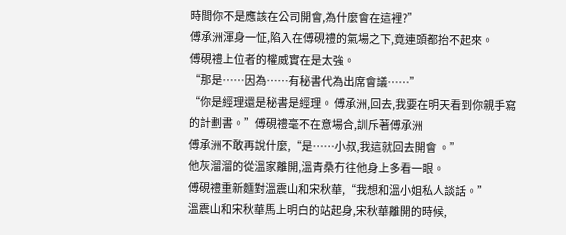時間你不是應該在公司開會,為什麼會在這裡?”
傅承洲渾身一怔,陷入在傅硯禮的氣場之下,竟連頭都抬不起來。
傅硯禮上位者的權威實在是太強。
“那是……因為……有秘書代為出席會議……”
“你是經理還是秘書是經理。 傅承洲,回去,我要在明天看到你親手寫的計劃書。”傅硯禮毫不在意場合,訓斥著傅承洲
傅承洲不敢再說什麼,“是……小叔,我這就回去開會 。”
他灰溜溜的從溫家離開,溫青桑冇往他身上多看一眼。
傅硯禮重新麵對溫震山和宋秋華,“我想和溫小姐私人談話。”
溫震山和宋秋華馬上明白的站起身,宋秋華離開的時候,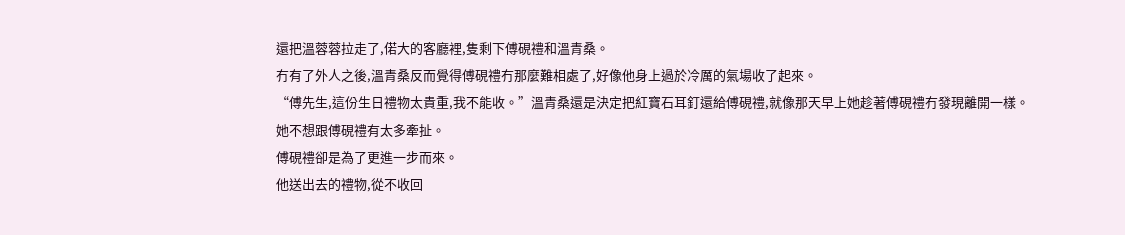還把溫蓉蓉拉走了,偌大的客廳裡,隻剩下傅硯禮和溫青桑。
冇有了外人之後,溫青桑反而覺得傅硯禮冇那麼難相處了,好像他身上過於冷厲的氣場收了起來。
“傅先生,這份生日禮物太貴重,我不能收。”溫青桑還是決定把紅寶石耳釘還給傅硯禮,就像那天早上她趁著傅硯禮冇發現離開一樣。
她不想跟傅硯禮有太多牽扯。
傅硯禮卻是為了更進一步而來。
他送出去的禮物,從不收回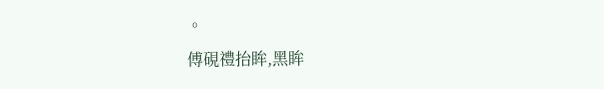。
傅硯禮抬眸,黑眸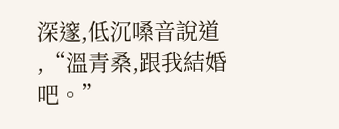深邃,低沉嗓音說道 ,“溫青桑,跟我結婚吧。”